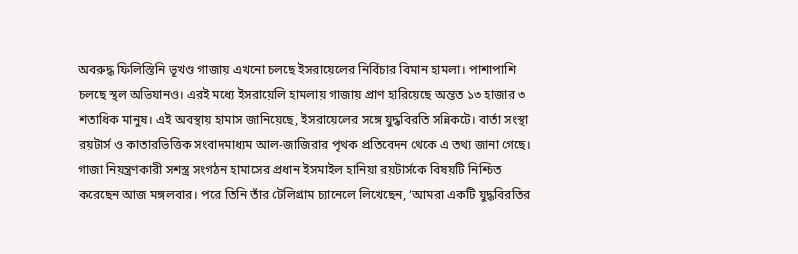অবরুদ্ধ ফিলিস্তিনি ভূখণ্ড গাজায় এখনো চলছে ইসরায়েলের নির্বিচার বিমান হামলা। পাশাপাশি চলছে স্থল অভিযানও। এরই মধ্যে ইসরায়েলি হামলায় গাজায় প্রাণ হারিয়েছে অন্তত ১৩ হাজার ৩ শতাধিক মানুষ। এই অবস্থায় হামাস জানিয়েছে, ইসরায়েলের সঙ্গে যুদ্ধবিরতি সন্নিকটে। বার্তা সংস্থা রয়টার্স ও কাতারভিত্তিক সংবাদমাধ্যম আল-জাজিরার পৃথক প্রতিবেদন থেকে এ তথ্য জানা গেছে।
গাজা নিয়ন্ত্রণকারী সশস্ত্র সংগঠন হামাসের প্রধান ইসমাইল হানিয়া রয়টার্সকে বিষয়টি নিশ্চিত করেছেন আজ মঙ্গলবার। পরে তিনি তাঁর টেলিগ্রাম চ্যানেলে লিখেছেন, ‘আমরা একটি যুদ্ধবিরতির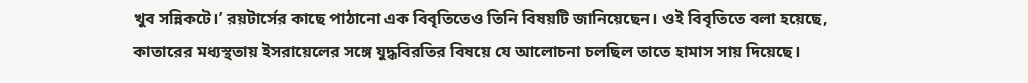খুব সন্নিকটে।’ রয়টার্সের কাছে পাঠানো এক বিবৃতিতেও তিনি বিষয়টি জানিয়েছেন। ওই বিবৃতিতে বলা হয়েছে, কাতারের মধ্যস্থতায় ইসরায়েলের সঙ্গে যুদ্ধবিরতির বিষয়ে যে আলোচনা চলছিল তাতে হামাস সায় দিয়েছে।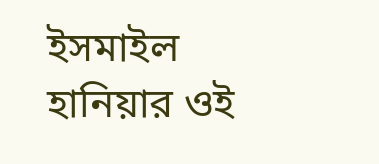ইসমাইল হানিয়ার ওই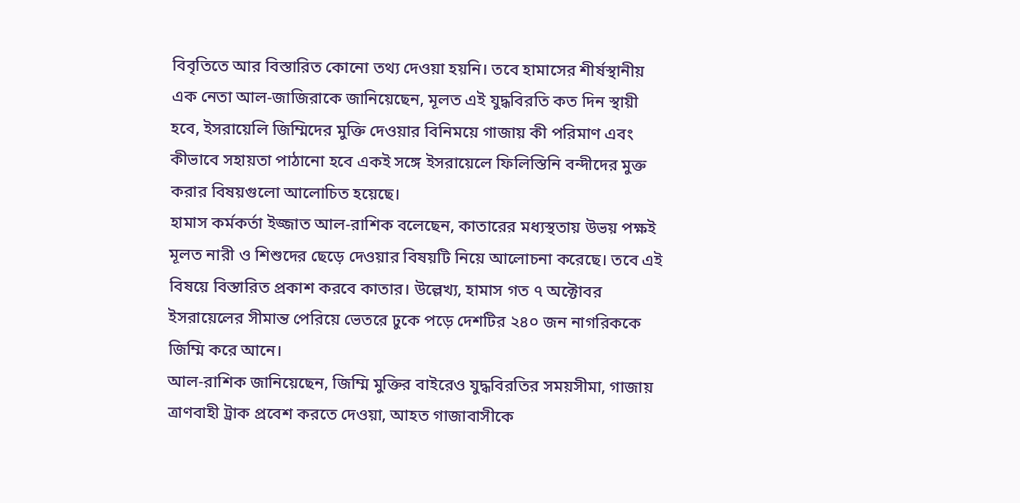বিবৃতিতে আর বিস্তারিত কোনো তথ্য দেওয়া হয়নি। তবে হামাসের শীর্ষস্থানীয় এক নেতা আল-জাজিরাকে জানিয়েছেন, মূলত এই যুদ্ধবিরতি কত দিন স্থায়ী হবে, ইসরায়েলি জিম্মিদের মুক্তি দেওয়ার বিনিময়ে গাজায় কী পরিমাণ এবং কীভাবে সহায়তা পাঠানো হবে একই সঙ্গে ইসরায়েলে ফিলিস্তিনি বন্দীদের মুক্ত করার বিষয়গুলো আলোচিত হয়েছে।
হামাস কর্মকর্তা ইজ্জাত আল-রাশিক বলেছেন, কাতারের মধ্যস্থতায় উভয় পক্ষই মূলত নারী ও শিশুদের ছেড়ে দেওয়ার বিষয়টি নিয়ে আলোচনা করেছে। তবে এই বিষয়ে বিস্তারিত প্রকাশ করবে কাতার। উল্লেখ্য, হামাস গত ৭ অক্টোবর ইসরায়েলের সীমান্ত পেরিয়ে ভেতরে ঢুকে পড়ে দেশটির ২৪০ জন নাগরিককে জিম্মি করে আনে।
আল-রাশিক জানিয়েছেন, জিম্মি মুক্তির বাইরেও যুদ্ধবিরতির সময়সীমা, গাজায় ত্রাণবাহী ট্রাক প্রবেশ করতে দেওয়া, আহত গাজাবাসীকে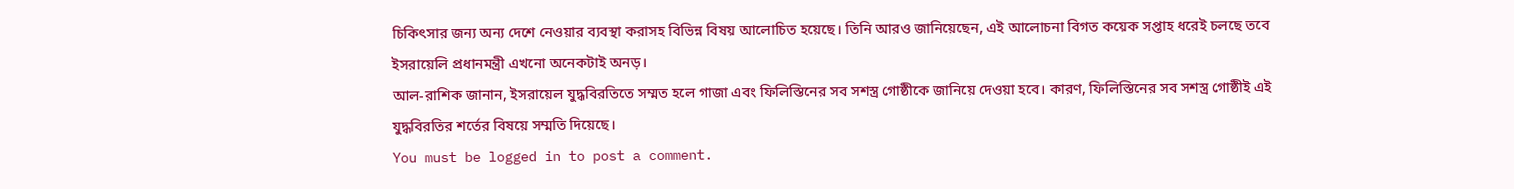চিকিৎসার জন্য অন্য দেশে নেওয়ার ব্যবস্থা করাসহ বিভিন্ন বিষয় আলোচিত হয়েছে। তিনি আরও জানিয়েছেন, এই আলোচনা বিগত কয়েক সপ্তাহ ধরেই চলছে তবে ইসরায়েলি প্রধানমন্ত্রী এখনো অনেকটাই অনড়।
আল-রাশিক জানান, ইসরায়েল যুদ্ধবিরতিতে সম্মত হলে গাজা এবং ফিলিস্তিনের সব সশস্ত্র গোষ্ঠীকে জানিয়ে দেওয়া হবে। কারণ, ফিলিস্তিনের সব সশস্ত্র গোষ্ঠীই এই যুদ্ধবিরতির শর্তের বিষয়ে সম্মতি দিয়েছে।
You must be logged in to post a comment.